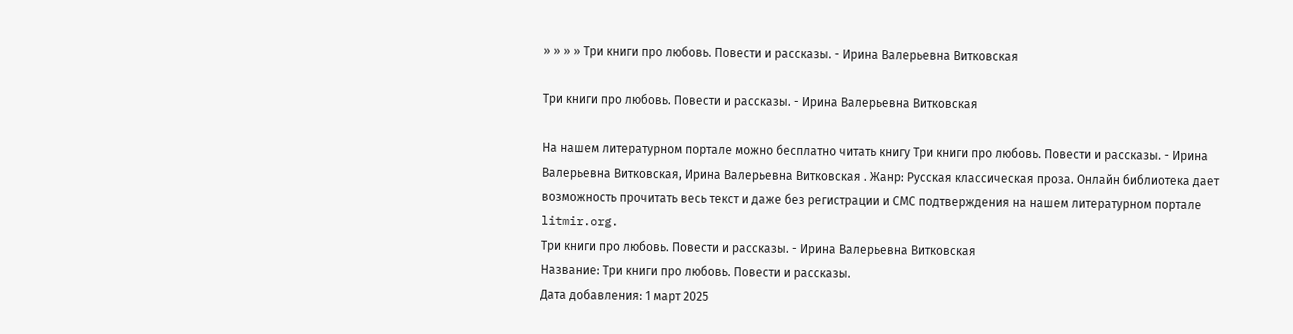» » » » Три книги про любовь. Повести и рассказы. - Ирина Валерьевна Витковская

Три книги про любовь. Повести и рассказы. - Ирина Валерьевна Витковская

На нашем литературном портале можно бесплатно читать книгу Три книги про любовь. Повести и рассказы. - Ирина Валерьевна Витковская, Ирина Валерьевна Витковская . Жанр: Русская классическая проза. Онлайн библиотека дает возможность прочитать весь текст и даже без регистрации и СМС подтверждения на нашем литературном портале litmir.org.
Три книги про любовь. Повести и рассказы. - Ирина Валерьевна Витковская
Название: Три книги про любовь. Повести и рассказы.
Дата добавления: 1 март 2025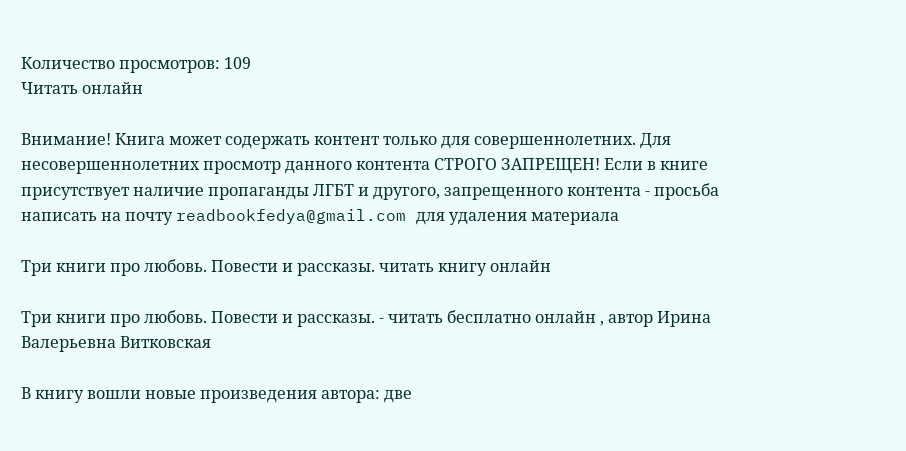Количество просмотров: 109
Читать онлайн

Внимание! Книга может содержать контент только для совершеннолетних. Для несовершеннолетних просмотр данного контента СТРОГО ЗАПРЕЩЕН! Если в книге присутствует наличие пропаганды ЛГБТ и другого, запрещенного контента - просьба написать на почту readbookfedya@gmail.com для удаления материала

Три книги про любовь. Повести и рассказы. читать книгу онлайн

Три книги про любовь. Повести и рассказы. - читать бесплатно онлайн , автор Ирина Валерьевна Витковская

В книгу вошли новые произведения автора: две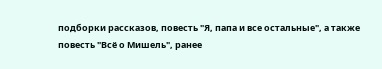подборки рассказов, повесть "Я, папа и все остальные", а также повесть "Всё о Мишель", ранее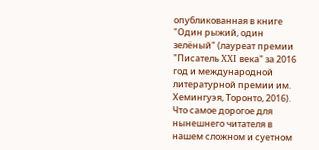опубликованная в книге "Один рыжий, один зелёный" (лауреат премии "Писатель XXI века" за 2016 год и международной литературной премии им. Хемингуэя, Торонто, 2016). Что самое дорогое для нынешнего читателя в нашем сложном и суетном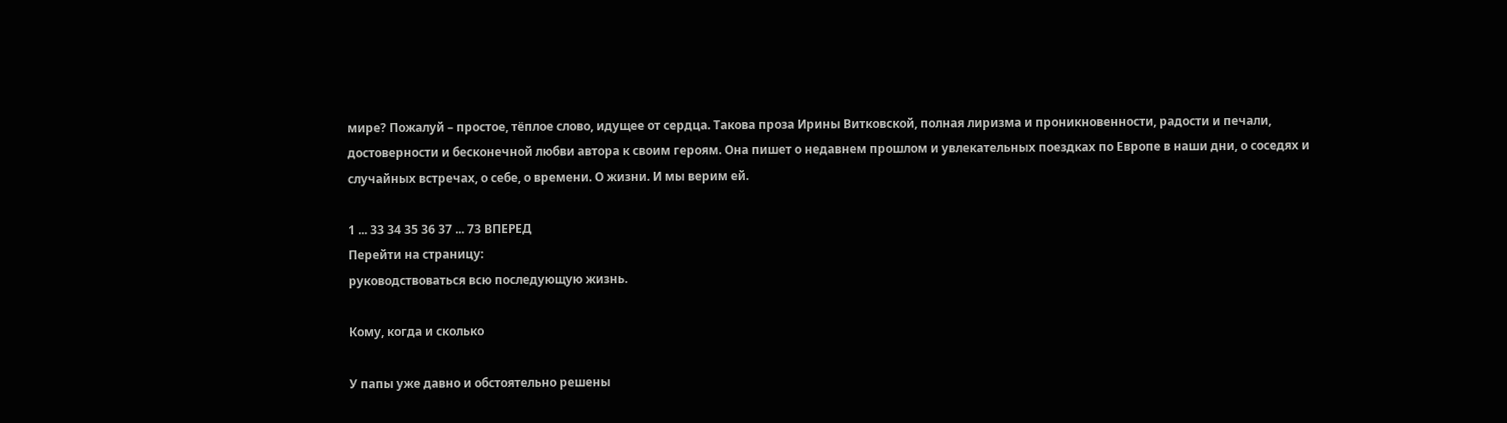мире? Пожалуй – простое, тёплое слово, идущее от сердца. Такова проза Ирины Витковской, полная лиризма и проникновенности, радости и печали, достоверности и бесконечной любви автора к своим героям. Она пишет о недавнем прошлом и увлекательных поездках по Европе в наши дни, о соседях и случайных встречах, о себе, о времени. О жизни. И мы верим ей.

1 ... 33 34 35 36 37 ... 73 ВПЕРЕД
Перейти на страницу:
руководствоваться всю последующую жизнь.

Кому, когда и сколько

У папы уже давно и обстоятельно решены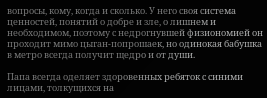вопросы, кому, когда и сколько. У него своя система ценностей, понятий о добре и зле, о лишнем и необходимом, поэтому с недрогнувшей физиономией он проходит мимо цыган-попрошаек, но одинокая бабушка в метро всегда получит щедро и от души.

Папа всегда оделяет здоровенных ребяток с синими лицами, толкущихся на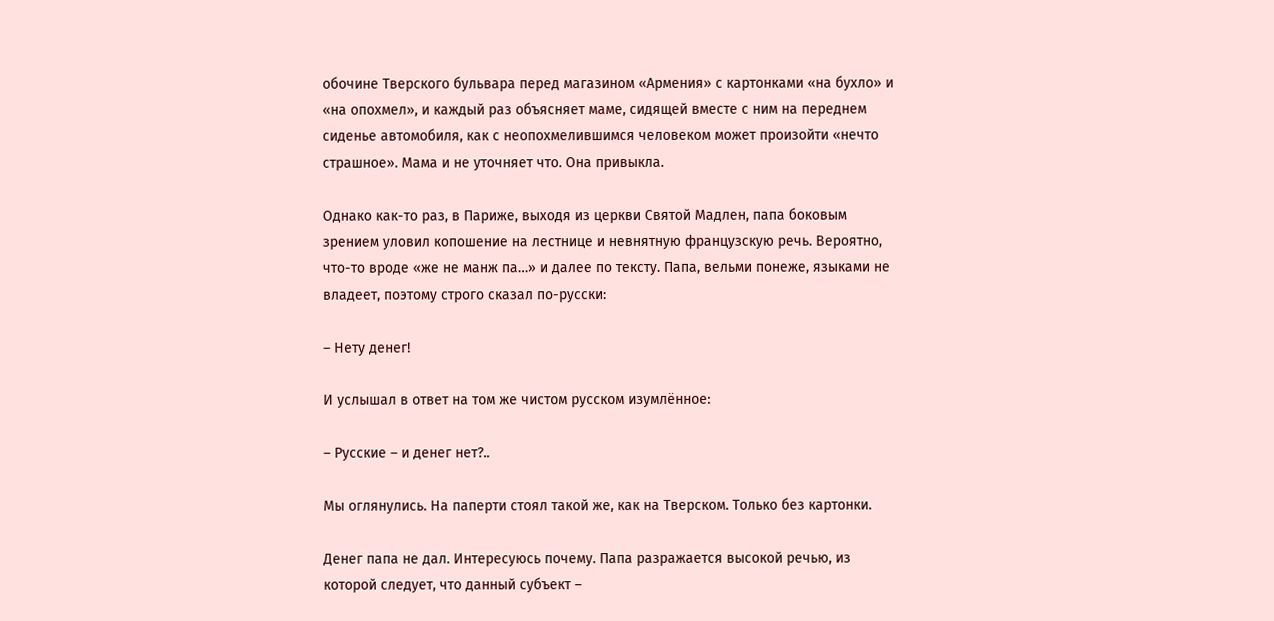обочине Тверского бульвара перед магазином «Армения» с картонками «на бухло» и «на опохмел», и каждый раз объясняет маме, сидящей вместе с ним на переднем сиденье автомобиля, как с неопохмелившимся человеком может произойти «нечто страшное». Мама и не уточняет что. Она привыкла.

Однако как-то раз, в Париже, выходя из церкви Святой Мадлен, папа боковым зрением уловил копошение на лестнице и невнятную французскую речь. Вероятно, что-то вроде «же не манж па…» и далее по тексту. Папа, вельми понеже, языками не владеет, поэтому строго сказал по-русски:

– Нету денег!

И услышал в ответ на том же чистом русском изумлённое:

– Русские – и денег нет?..

Мы оглянулись. На паперти стоял такой же, как на Тверском. Только без картонки.

Денег папа не дал. Интересуюсь почему. Папа разражается высокой речью, из которой следует, что данный субъект –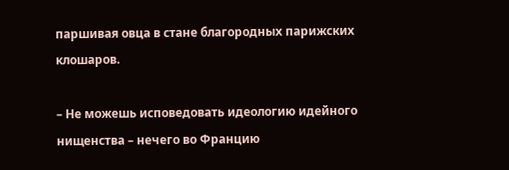паршивая овца в стане благородных парижских клошаров.

– Не можешь исповедовать идеологию идейного нищенства – нечего во Францию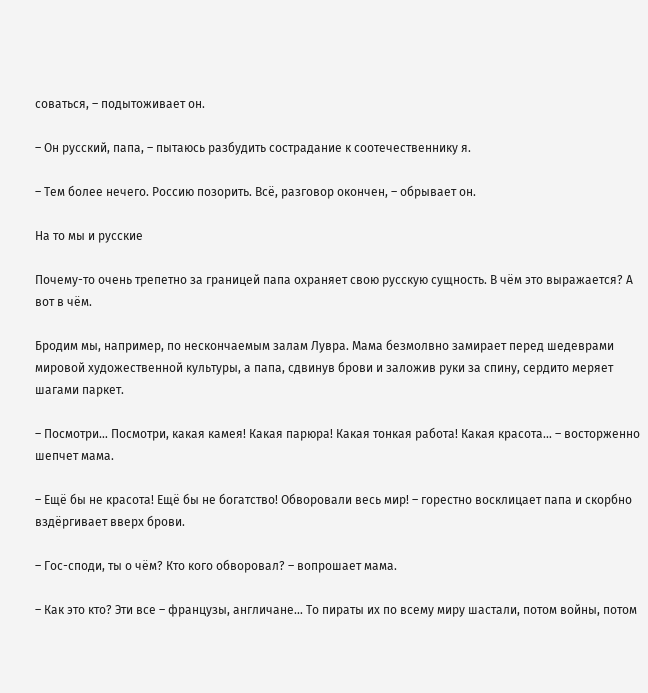соваться, – подытоживает он.

– Он русский, папа, – пытаюсь разбудить сострадание к соотечественнику я.

– Тем более нечего. Россию позорить. Всё, разговор окончен, – обрывает он.

На то мы и русские

Почему-то очень трепетно за границей папа охраняет свою русскую сущность. В чём это выражается? А вот в чём.

Бродим мы, например, по нескончаемым залам Лувра. Мама безмолвно замирает перед шедеврами мировой художественной культуры, а папа, сдвинув брови и заложив руки за спину, сердито меряет шагами паркет.

– Посмотри… Посмотри, какая камея! Какая парюра! Какая тонкая работа! Какая красота… – восторженно шепчет мама.

– Ещё бы не красота! Ещё бы не богатство! Обворовали весь мир! – горестно восклицает папа и скорбно вздёргивает вверх брови.

– Гос-споди, ты о чём? Кто кого обворовал? – вопрошает мама.

– Как это кто? Эти все – французы, англичане… То пираты их по всему миру шастали, потом войны, потом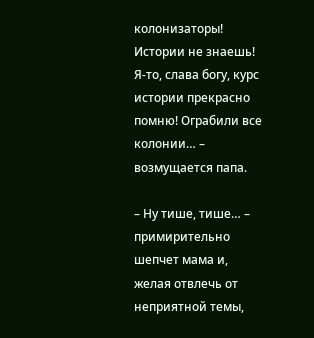колонизаторы! Истории не знаешь! Я-то, слава богу, курс истории прекрасно помню! Ограбили все колонии… – возмущается папа.

– Ну тише, тише… – примирительно шепчет мама и, желая отвлечь от неприятной темы,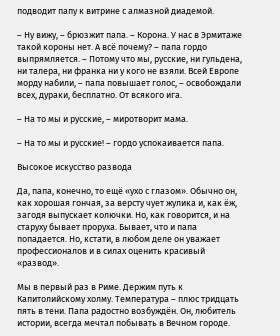подводит папу к витрине с алмазной диадемой.

– Ну вижу, – брюзжит папа. – Корона. У нас в Эрмитаже такой короны нет. А всё почему? – папа гордо выпрямляется. – Потому что мы, русские, ни гульдена, ни талера, ни франка ни у кого не взяли. Всей Европе морду набили, – папа повышает голос, – освобождали всех, дураки, бесплатно. От всякого ига.

– На то мы и русские, – миротворит мама.

– На то мы и русские! – гордо успокаивается папа.

Высокое искусство развода

Да, папа, конечно, то ещё «ухо с глазом». Обычно он, как хорошая гончая, за версту чует жулика и, как ёж, загодя выпускает колючки. Но, как говорится, и на старуху бывает проруха. Бывает, что и папа попадается. Но, кстати, в любом деле он уважает профессионалов и в силах оценить красивый «развод».

Мы в первый раз в Риме. Держим путь к Капитолийскому холму. Температура – плюс тридцать пять в тени. Папа радостно возбуждён. Он, любитель истории, всегда мечтал побывать в Вечном городе.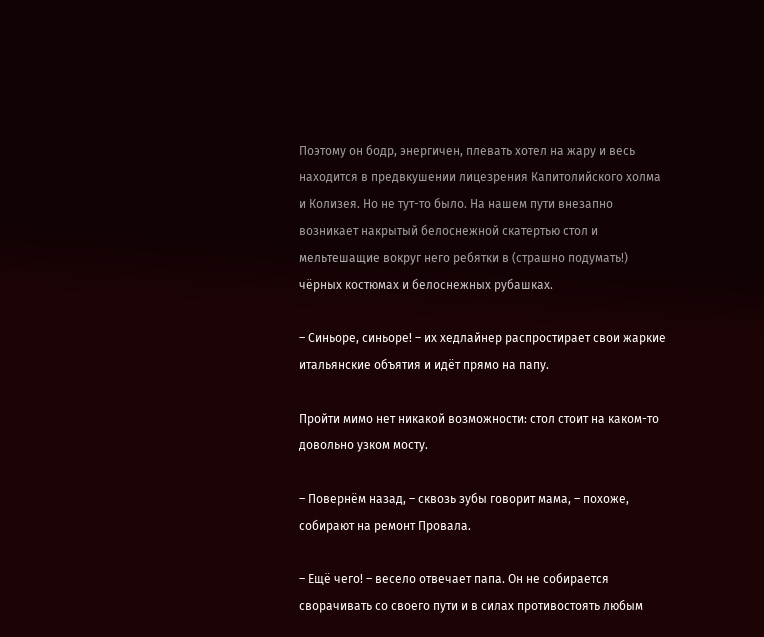Поэтому он бодр, энергичен, плевать хотел на жару и весь находится в предвкушении лицезрения Капитолийского холма и Колизея. Но не тут-то было. На нашем пути внезапно возникает накрытый белоснежной скатертью стол и мельтешащие вокруг него ребятки в (страшно подумать!) чёрных костюмах и белоснежных рубашках.

– Синьоре, синьоре! – их хедлайнер распростирает свои жаркие итальянские объятия и идёт прямо на папу.

Пройти мимо нет никакой возможности: стол стоит на каком-то довольно узком мосту.

– Повернём назад, – сквозь зубы говорит мама, – похоже, собирают на ремонт Провала.

– Ещё чего! – весело отвечает папа. Он не собирается сворачивать со своего пути и в силах противостоять любым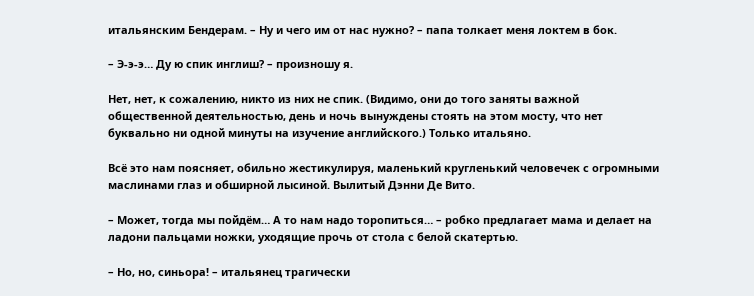итальянским Бендерам. – Ну и чего им от нас нужно? – папа толкает меня локтем в бок.

– Э-э-э… Ду ю спик инглиш? – произношу я.

Нет, нет, к сожалению, никто из них не спик. (Видимо, они до того заняты важной общественной деятельностью, день и ночь вынуждены стоять на этом мосту, что нет буквально ни одной минуты на изучение английского.) Только итальяно.

Всё это нам поясняет, обильно жестикулируя, маленький кругленький человечек с огромными маслинами глаз и обширной лысиной. Вылитый Дэнни Де Вито.

– Может, тогда мы пойдём… А то нам надо торопиться… – робко предлагает мама и делает на ладони пальцами ножки, уходящие прочь от стола с белой скатертью.

– Но, но, синьора! – итальянец трагически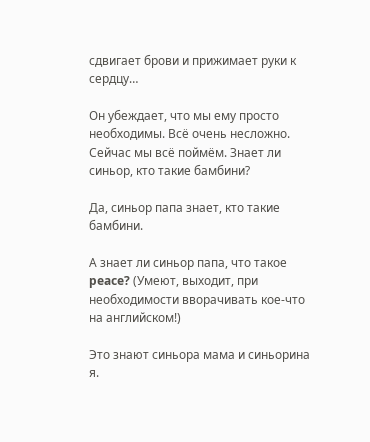сдвигает брови и прижимает руки к сердцу…

Он убеждает, что мы ему просто необходимы. Всё очень несложно. Сейчас мы всё поймём. Знает ли синьор, кто такие бамбини?

Да, синьор папа знает, кто такие бамбини.

А знает ли синьор папа, что такое peace? (Умеют, выходит, при необходимости вворачивать кое-что на английском!)

Это знают синьора мама и синьорина я.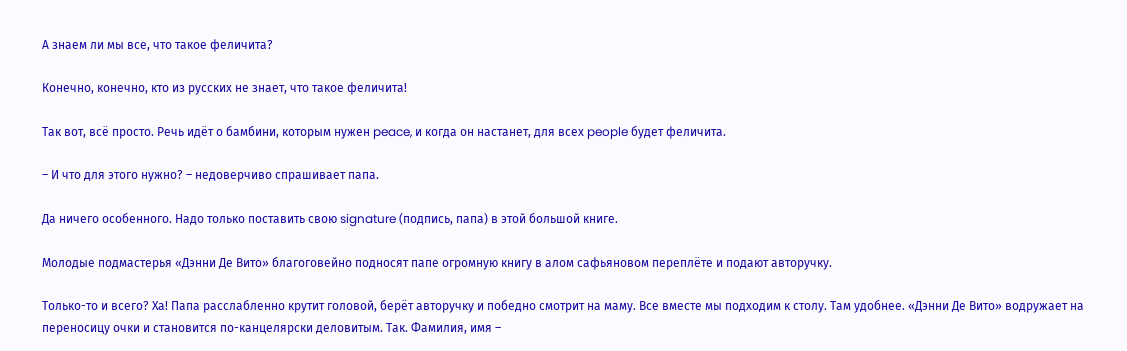А знаем ли мы все, что такое феличита?

Конечно, конечно, кто из русских не знает, что такое феличита!

Так вот, всё просто. Речь идёт о бамбини, которым нужен peace, и когда он настанет, для всех people будет феличита.

– И что для этого нужно? – недоверчиво спрашивает папа.

Да ничего особенного. Надо только поставить свою signature (подпись, папа) в этой большой книге.

Молодые подмастерья «Дэнни Де Вито» благоговейно подносят папе огромную книгу в алом сафьяновом переплёте и подают авторучку.

Только-то и всего? Ха! Папа расслабленно крутит головой, берёт авторучку и победно смотрит на маму. Все вместе мы подходим к столу. Там удобнее. «Дэнни Де Вито» водружает на переносицу очки и становится по-канцелярски деловитым. Так. Фамилия, имя –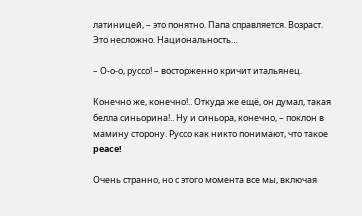латиницей, – это понятно. Папа справляется. Возраст. Это несложно. Национальность…

– О-о-о, русcо! – восторженно кричит итальянец.

Конечно же, конечно!.. Откуда же ещё, он думал, такая белла синьорина!.. Ну и синьора, конечно, – поклон в мамину сторону. Руccо как никто понимают, что такое peace!

Очень странно, но с этого момента все мы, включая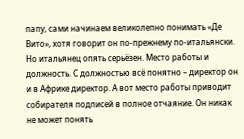папу, сами начинаем великолепно понимать «Де Вито», хотя говорит он по-прежнему по-итальянски. Но итальянец опять серьёзен. Место работы и должность. С должностью всё понятно – директор он и в Африке директор. А вот место работы приводит собирателя подписей в полное отчаяние. Он никак не может понять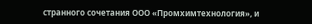странного сочетания ООО «Промхимтехнология», и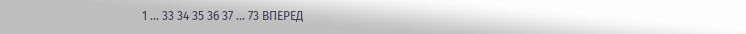1 ... 33 34 35 36 37 ... 73 ВПЕРЕД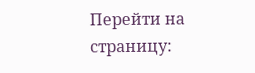Перейти на страницу: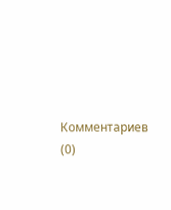Комментариев (0)